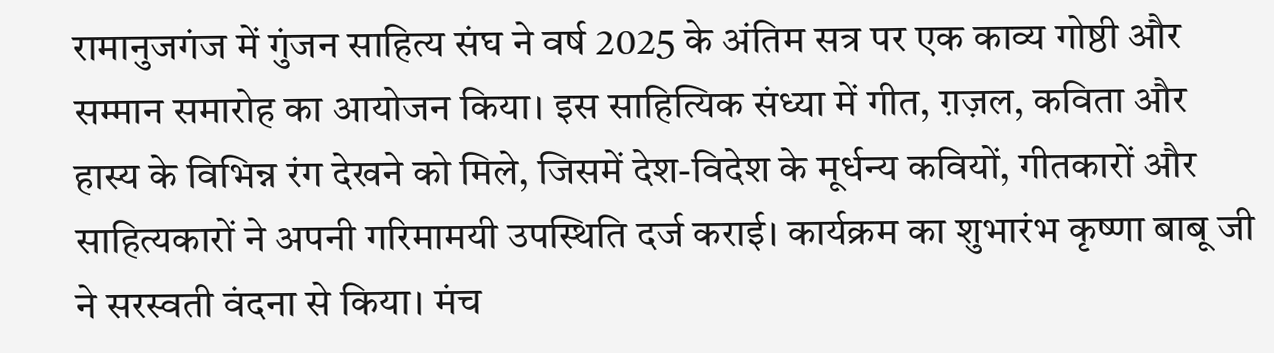रामानुजगंज में गुंजन साहित्य संघ ने वर्ष 2025 के अंतिम सत्र पर एक काव्य गोष्ठी और सम्मान समारोह का आयोजन किया। इस साहित्यिक संध्या में गीत, ग़ज़ल, कविता और हास्य के विभिन्न रंग देखने को मिले, जिसमें देश-विदेश के मूर्धन्य कवियों, गीतकारों और साहित्यकारों ने अपनी गरिमामयी उपस्थिति दर्ज कराई। कार्यक्रम का शुभारंभ कृष्णा बाबू जी ने सरस्वती वंदना से किया। मंच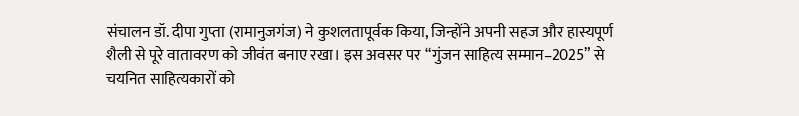संचालन डॉ. दीपा गुप्ता (रामानुजगंज) ने कुशलतापूर्वक किया, जिन्होंने अपनी सहज और हास्यपूर्ण शैली से पूरे वातावरण को जीवंत बनाए रखा। इस अवसर पर “गुंजन साहित्य सम्मान–2025” से चयनित साहित्यकारों को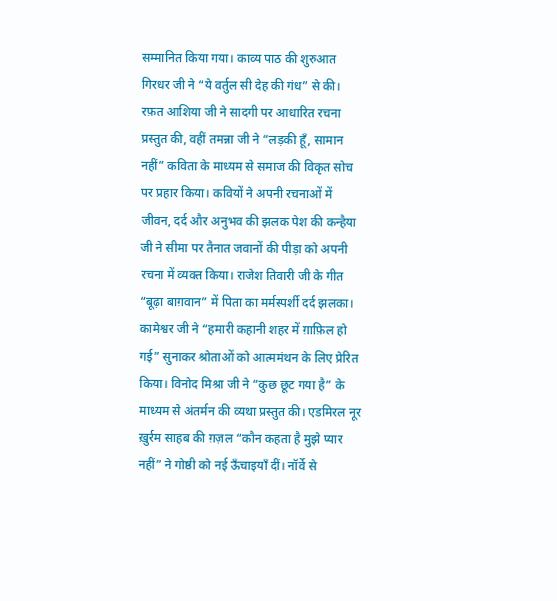सम्मानित किया गया। काव्य पाठ की शुरुआत गिरधर जी ने “ये वर्तुल सी देह की गंध” से की। रफ़त आशिया जी ने सादगी पर आधारित रचना प्रस्तुत की, वहीं तमन्ना जी ने “लड़की हूँ, सामान नहीं” कविता के माध्यम से समाज की विकृत सोच पर प्रहार किया। कवियों ने अपनी रचनाओं में जीवन, दर्द और अनुभव की झलक पेश की कन्हैया जी ने सीमा पर तैनात जवानों की पीड़ा को अपनी रचना में व्यक्त किया। राजेश तिवारी जी के गीत “बूढ़ा बाग़वान” में पिता का मर्मस्पर्शी दर्द झलका। कामेश्वर जी ने “हमारी कहानी शहर में ग़ाफ़िल हो गई” सुनाकर श्रोताओं को आत्ममंथन के लिए प्रेरित किया। विनोद मिश्रा जी ने “कुछ छूट गया है” के माध्यम से अंतर्मन की व्यथा प्रस्तुत की। एडमिरल नूर ख़ुर्रम साहब की ग़ज़ल “कौन कहता है मुझे प्यार नहीं” ने गोष्ठी को नई ऊँचाइयाँ दीं। नॉर्वे से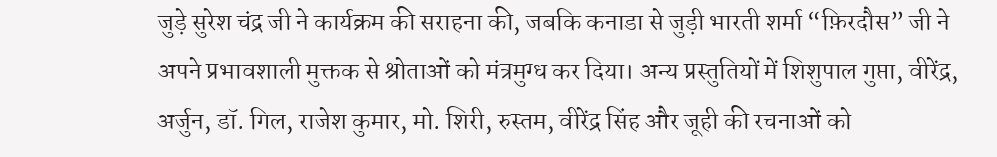जुड़े सुरेश चंद्र जी ने कार्यक्रम की सराहना की, जबकि कनाडा से जुड़ी भारती शर्मा “फ़िरदौस” जी ने अपने प्रभावशाली मुक्तक से श्रोताओं को मंत्रमुग्ध कर दिया। अन्य प्रस्तुतियों में शिशुपाल गुप्ता, वीरेंद्र, अर्जुन, डॉ. गिल, राजेश कुमार, मो. शिरी, रुस्तम, वीरेंद्र सिंह और जूही की रचनाओं को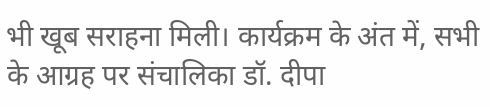भी खूब सराहना मिली। कार्यक्रम के अंत में, सभी के आग्रह पर संचालिका डॉ. दीपा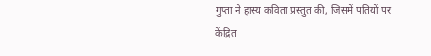गुप्ता ने हास्य कविता प्रस्तुत की, जिसमें पतियों पर केंद्रित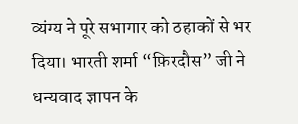व्यंग्य ने पूरे सभागार को ठहाकों से भर दिया। भारती शर्मा “फ़िरदौस” जी ने धन्यवाद ज्ञापन के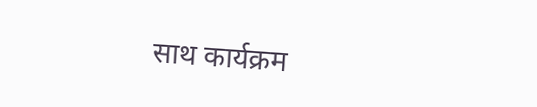साथ कार्यक्रम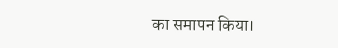का समापन किया।